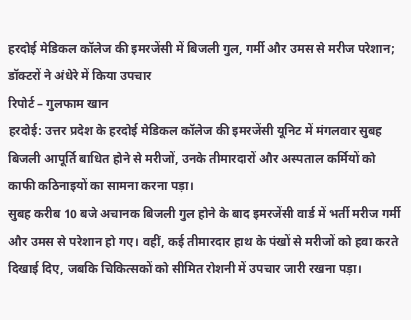हरदोई मेडिकल कॉलेज की इमरजेंसी में बिजली गुल, गर्मी और उमस से मरीज परेशान; डॉक्टरों ने अंधेरे में किया उपचार
रिपोर्ट – गुलफाम खान
हरदोई: उत्तर प्रदेश के हरदोई मेडिकल कॉलेज की इमरजेंसी यूनिट में मंगलवार सुबह बिजली आपूर्ति बाधित होने से मरीजों, उनके तीमारदारों और अस्पताल कर्मियों को काफी कठिनाइयों का सामना करना पड़ा।
सुबह करीब 10 बजे अचानक बिजली गुल होने के बाद इमरजेंसी वार्ड में भर्ती मरीज गर्मी और उमस से परेशान हो गए। वहीं, कई तीमारदार हाथ के पंखों से मरीजों को हवा करते दिखाई दिए, जबकि चिकित्सकों को सीमित रोशनी में उपचार जारी रखना पड़ा।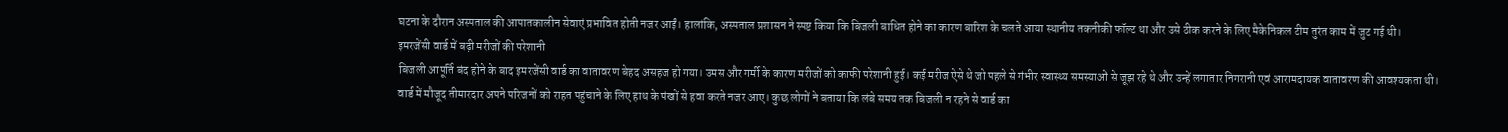घटना के दौरान अस्पताल की आपातकालीन सेवाएं प्रभावित होती नजर आईं। हालांकि, अस्पताल प्रशासन ने स्पष्ट किया कि बिजली बाधित होने का कारण बारिश के चलते आया स्थानीय तकनीकी फॉल्ट था और उसे ठीक करने के लिए मैकेनिकल टीम तुरंत काम में जुट गई थी।
इमरजेंसी वार्ड में बढ़ी मरीजों की परेशानी
बिजली आपूर्ति बंद होने के बाद इमरजेंसी वार्ड का वातावरण बेहद असहज हो गया। उमस और गर्मी के कारण मरीजों को काफी परेशानी हुई। कई मरीज ऐसे थे जो पहले से गंभीर स्वास्थ्य समस्याओं से जूझ रहे थे और उन्हें लगातार निगरानी एवं आरामदायक वातावरण की आवश्यकता थी।
वार्ड में मौजूद तीमारदार अपने परिजनों को राहत पहुंचाने के लिए हाथ के पंखों से हवा करते नजर आए। कुछ लोगों ने बताया कि लंबे समय तक बिजली न रहने से वार्ड का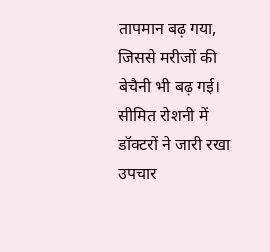तापमान बढ़ गया, जिससे मरीजों की बेचैनी भी बढ़ गई।
सीमित रोशनी में डॉक्टरों ने जारी रखा उपचार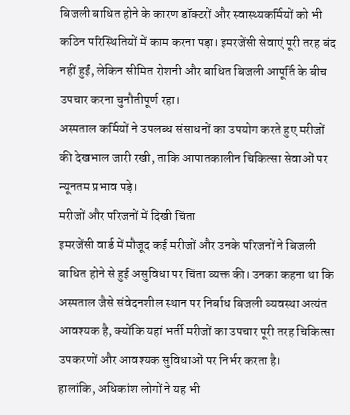बिजली बाधित होने के कारण डॉक्टरों और स्वास्थ्यकर्मियों को भी कठिन परिस्थितियों में काम करना पड़ा। इमरजेंसी सेवाएं पूरी तरह बंद नहीं हुईं, लेकिन सीमित रोशनी और बाधित बिजली आपूर्ति के बीच उपचार करना चुनौतीपूर्ण रहा।
अस्पताल कर्मियों ने उपलब्ध संसाधनों का उपयोग करते हुए मरीजों की देखभाल जारी रखी, ताकि आपातकालीन चिकित्सा सेवाओं पर न्यूनतम प्रभाव पड़े।
मरीजों और परिजनों में दिखी चिंता
इमरजेंसी वार्ड में मौजूद कई मरीजों और उनके परिजनों ने बिजली बाधित होने से हुई असुविधा पर चिंता व्यक्त की। उनका कहना था कि अस्पताल जैसे संवेदनशील स्थान पर निर्बाध बिजली व्यवस्था अत्यंत आवश्यक है, क्योंकि यहां भर्ती मरीजों का उपचार पूरी तरह चिकित्सा उपकरणों और आवश्यक सुविधाओं पर निर्भर करता है।
हालांकि, अधिकांश लोगों ने यह भी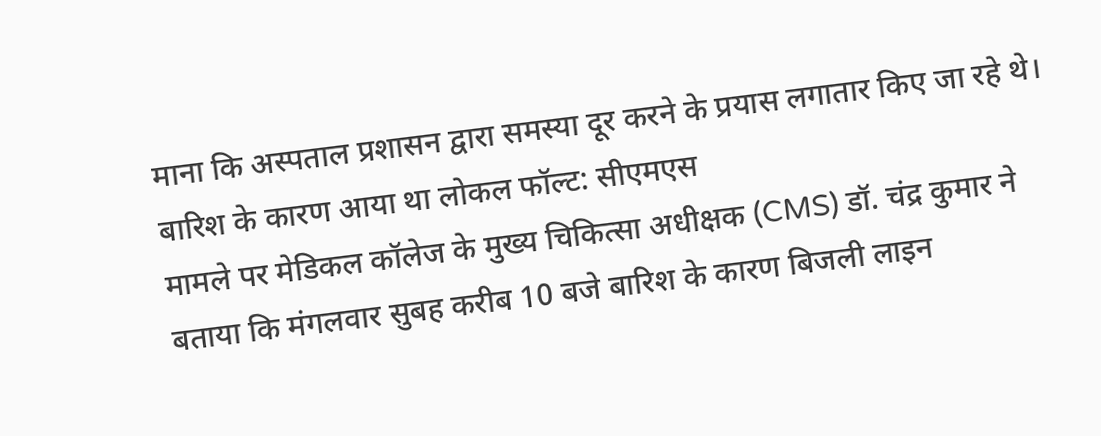माना कि अस्पताल प्रशासन द्वारा समस्या दूर करने के प्रयास लगातार किए जा रहे थे।
बारिश के कारण आया था लोकल फॉल्ट: सीएमएस
मामले पर मेडिकल कॉलेज के मुख्य चिकित्सा अधीक्षक (CMS) डॉ. चंद्र कुमार ने बताया कि मंगलवार सुबह करीब 10 बजे बारिश के कारण बिजली लाइन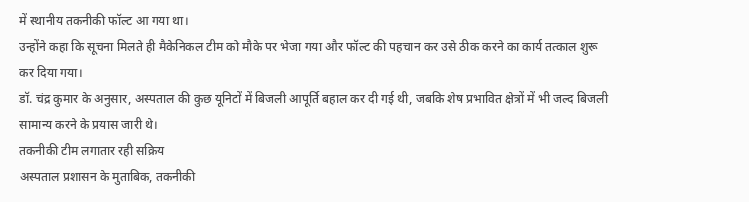में स्थानीय तकनीकी फॉल्ट आ गया था।
उन्होंने कहा कि सूचना मिलते ही मैकेनिकल टीम को मौके पर भेजा गया और फॉल्ट की पहचान कर उसे ठीक करने का कार्य तत्काल शुरू कर दिया गया।
डॉ. चंद्र कुमार के अनुसार, अस्पताल की कुछ यूनिटों में बिजली आपूर्ति बहाल कर दी गई थी, जबकि शेष प्रभावित क्षेत्रों में भी जल्द बिजली सामान्य करने के प्रयास जारी थे।
तकनीकी टीम लगातार रही सक्रिय
अस्पताल प्रशासन के मुताबिक, तकनीकी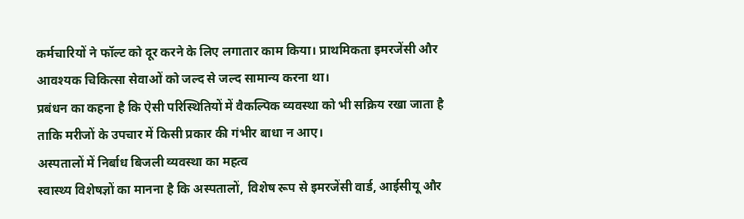कर्मचारियों ने फॉल्ट को दूर करने के लिए लगातार काम किया। प्राथमिकता इमरजेंसी और आवश्यक चिकित्सा सेवाओं को जल्द से जल्द सामान्य करना था।
प्रबंधन का कहना है कि ऐसी परिस्थितियों में वैकल्पिक व्यवस्था को भी सक्रिय रखा जाता है ताकि मरीजों के उपचार में किसी प्रकार की गंभीर बाधा न आए।
अस्पतालों में निर्बाध बिजली व्यवस्था का महत्व
स्वास्थ्य विशेषज्ञों का मानना है कि अस्पतालों, विशेष रूप से इमरजेंसी वार्ड, आईसीयू और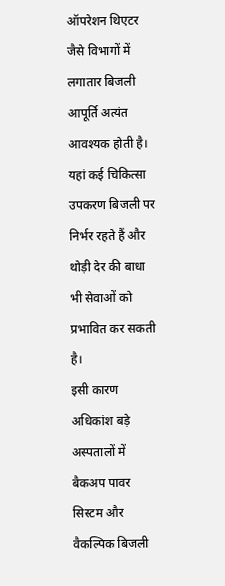ऑपरेशन थिएटर जैसे विभागों में लगातार बिजली आपूर्ति अत्यंत आवश्यक होती है। यहां कई चिकित्सा उपकरण बिजली पर निर्भर रहते हैं और थोड़ी देर की बाधा भी सेवाओं को प्रभावित कर सकती है।
इसी कारण अधिकांश बड़े अस्पतालों में बैकअप पावर सिस्टम और वैकल्पिक बिजली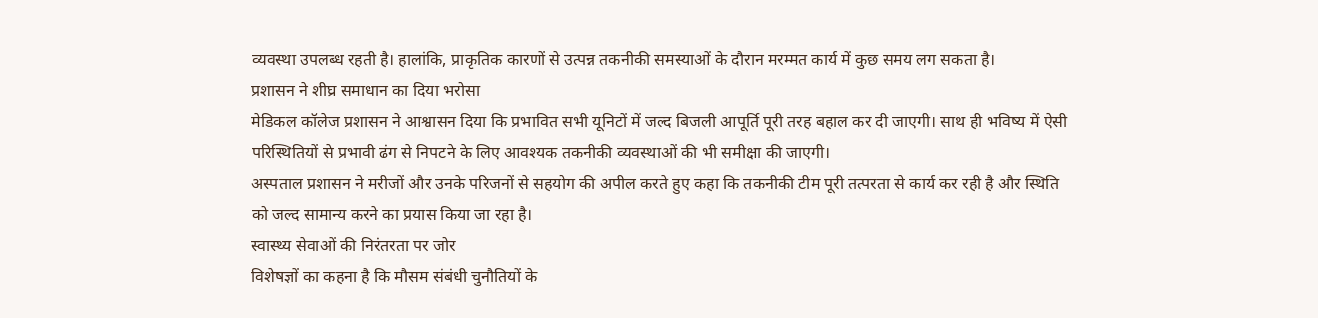व्यवस्था उपलब्ध रहती है। हालांकि, प्राकृतिक कारणों से उत्पन्न तकनीकी समस्याओं के दौरान मरम्मत कार्य में कुछ समय लग सकता है।
प्रशासन ने शीघ्र समाधान का दिया भरोसा
मेडिकल कॉलेज प्रशासन ने आश्वासन दिया कि प्रभावित सभी यूनिटों में जल्द बिजली आपूर्ति पूरी तरह बहाल कर दी जाएगी। साथ ही भविष्य में ऐसी परिस्थितियों से प्रभावी ढंग से निपटने के लिए आवश्यक तकनीकी व्यवस्थाओं की भी समीक्षा की जाएगी।
अस्पताल प्रशासन ने मरीजों और उनके परिजनों से सहयोग की अपील करते हुए कहा कि तकनीकी टीम पूरी तत्परता से कार्य कर रही है और स्थिति को जल्द सामान्य करने का प्रयास किया जा रहा है।
स्वास्थ्य सेवाओं की निरंतरता पर जोर
विशेषज्ञों का कहना है कि मौसम संबंधी चुनौतियों के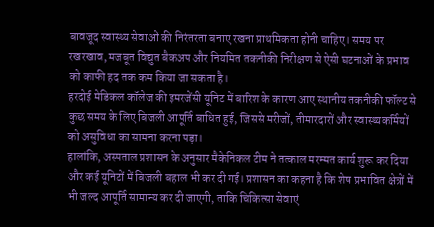बावजूद स्वास्थ्य सेवाओं की निरंतरता बनाए रखना प्राथमिकता होनी चाहिए। समय पर रखरखाव, मजबूत विद्युत बैकअप और नियमित तकनीकी निरीक्षण से ऐसी घटनाओं के प्रभाव को काफी हद तक कम किया जा सकता है।
हरदोई मेडिकल कॉलेज की इमरजेंसी यूनिट में बारिश के कारण आए स्थानीय तकनीकी फॉल्ट से कुछ समय के लिए बिजली आपूर्ति बाधित हुई, जिससे मरीजों, तीमारदारों और स्वास्थ्यकर्मियों को असुविधा का सामना करना पड़ा।
हालांकि, अस्पताल प्रशासन के अनुसार मैकेनिकल टीम ने तत्काल मरम्मत कार्य शुरू कर दिया और कई यूनिटों में बिजली बहाल भी कर दी गई। प्रशासन का कहना है कि शेष प्रभावित क्षेत्रों में भी जल्द आपूर्ति सामान्य कर दी जाएगी, ताकि चिकित्सा सेवाएं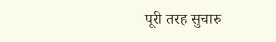पूरी तरह सुचारु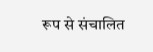रूप से संचालित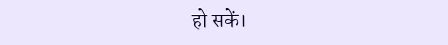हो सकें।